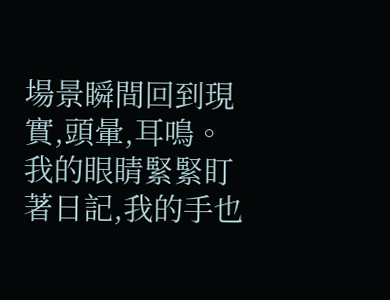場景瞬間回到現實,頭暈,耳鳴。
我的眼睛緊緊盯著日記,我的手也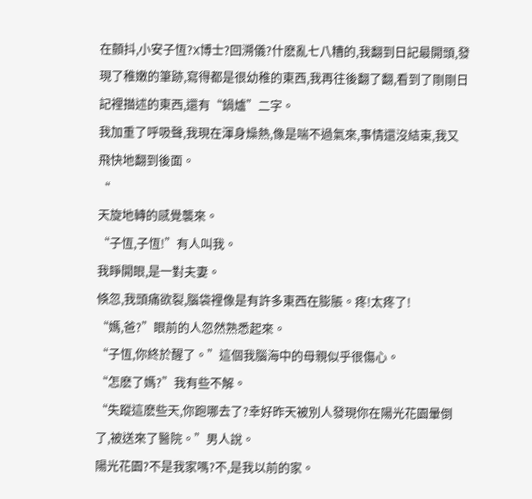在顫抖,小安子恆?X博士?回溯儀?什麽亂七八糟的,我翻到日記最開頭,發現了稚嫩的筆跡,寫得都是很幼稚的東西,我再往後翻了翻,看到了剛剛日記裡描述的東西,還有“鍋爐”二字。
我加重了呼吸聲,我現在渾身燥熱,像是喘不過氣來,事情還沒結束,我又飛快地翻到後面。
“
天旋地轉的感覺襲來。
“子恆,子恆!”有人叫我。
我睜開眼,是一對夫妻。
倏忽,我頭痛欲裂,腦袋裡像是有許多東西在膨脹。疼!太疼了!
“媽,爸?”眼前的人忽然熟悉起來。
“子恆,你終於醒了。”這個我腦海中的母親似乎很傷心。
“怎麽了媽?”我有些不解。
“失蹤這麽些天,你跑哪去了?幸好昨天被別人發現你在陽光花園暈倒了,被送來了醫院。”男人說。
陽光花園?不是我家嗎?不,是我以前的家。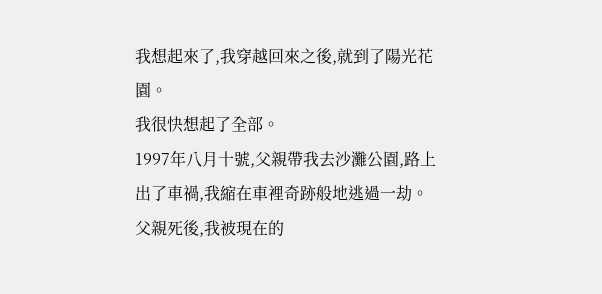我想起來了,我穿越回來之後,就到了陽光花園。
我很快想起了全部。
1997年八月十號,父親帶我去沙灘公園,路上出了車禍,我縮在車裡奇跡般地逃過一劫。父親死後,我被現在的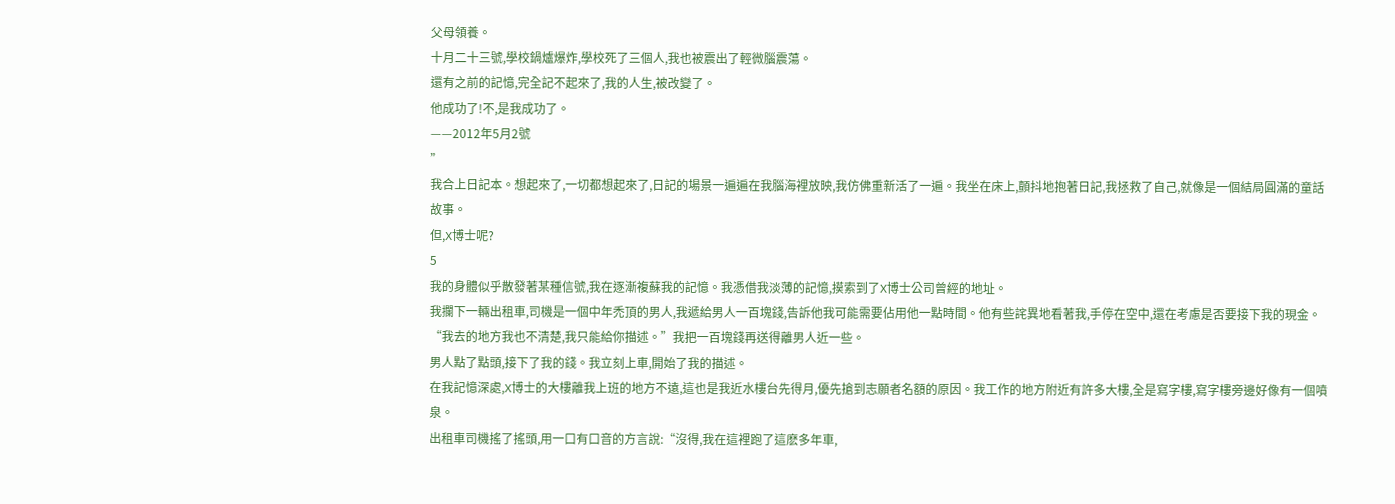父母領養。
十月二十三號,學校鍋爐爆炸,學校死了三個人,我也被震出了輕微腦震蕩。
還有之前的記憶,完全記不起來了,我的人生,被改變了。
他成功了!不,是我成功了。
——2012年5月2號
”
我合上日記本。想起來了,一切都想起來了,日記的場景一遍遍在我腦海裡放映,我仿佛重新活了一遍。我坐在床上,顫抖地抱著日記,我拯救了自己,就像是一個結局圓滿的童話故事。
但,X博士呢?
5
我的身體似乎散發著某種信號,我在逐漸複蘇我的記憶。我憑借我淡薄的記憶,摸索到了X博士公司曾經的地址。
我攔下一輛出租車,司機是一個中年禿頂的男人,我遞給男人一百塊錢,告訴他我可能需要佔用他一點時間。他有些詫異地看著我,手停在空中,還在考慮是否要接下我的現金。
“我去的地方我也不清楚,我只能給你描述。”我把一百塊錢再送得離男人近一些。
男人點了點頭,接下了我的錢。我立刻上車,開始了我的描述。
在我記憶深處,X博士的大樓離我上班的地方不遠,這也是我近水樓台先得月,優先搶到志願者名額的原因。我工作的地方附近有許多大樓,全是寫字樓,寫字樓旁邊好像有一個噴泉。
出租車司機搖了搖頭,用一口有口音的方言說:“沒得,我在這裡跑了這麽多年車,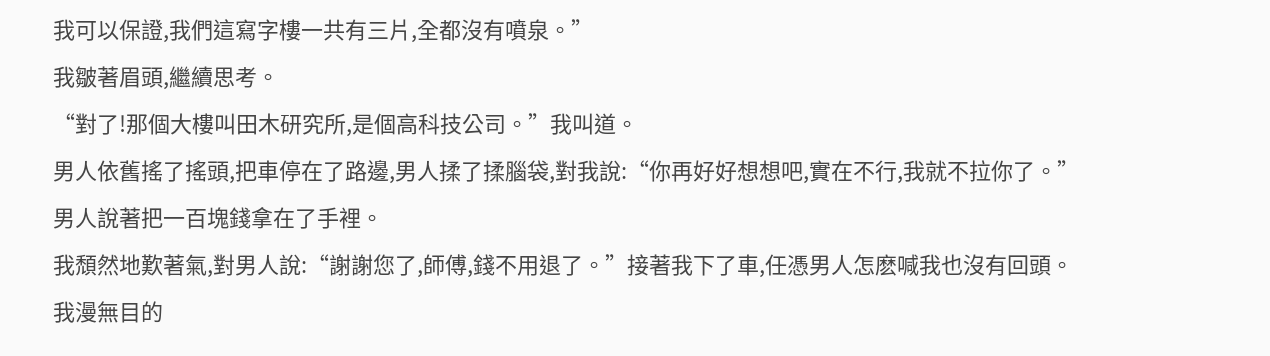我可以保證,我們這寫字樓一共有三片,全都沒有噴泉。”
我皺著眉頭,繼續思考。
“對了!那個大樓叫田木研究所,是個高科技公司。”我叫道。
男人依舊搖了搖頭,把車停在了路邊,男人揉了揉腦袋,對我說:“你再好好想想吧,實在不行,我就不拉你了。”男人說著把一百塊錢拿在了手裡。
我頹然地歎著氣,對男人說:“謝謝您了,師傅,錢不用退了。”接著我下了車,任憑男人怎麽喊我也沒有回頭。
我漫無目的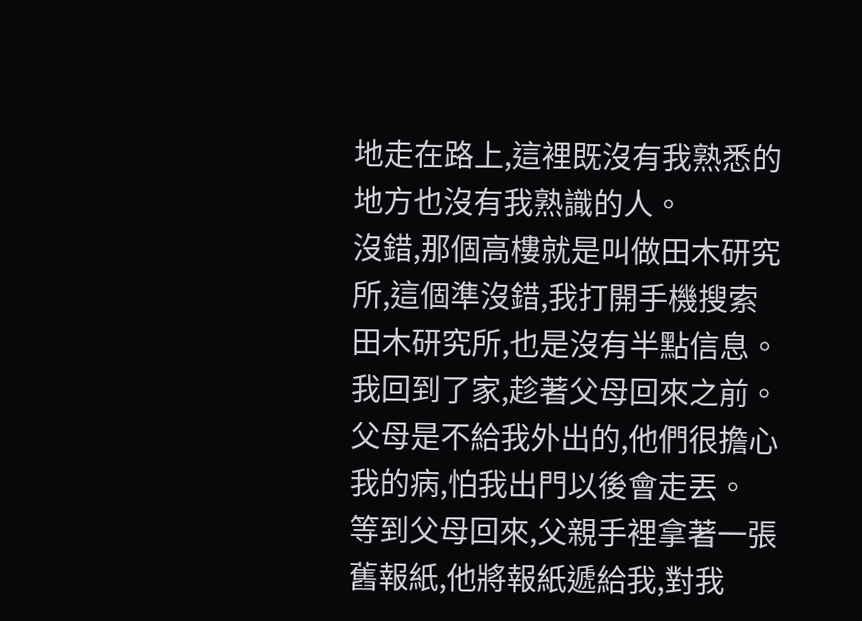地走在路上,這裡既沒有我熟悉的地方也沒有我熟識的人。
沒錯,那個高樓就是叫做田木研究所,這個準沒錯,我打開手機搜索田木研究所,也是沒有半點信息。 我回到了家,趁著父母回來之前。父母是不給我外出的,他們很擔心我的病,怕我出門以後會走丟。
等到父母回來,父親手裡拿著一張舊報紙,他將報紙遞給我,對我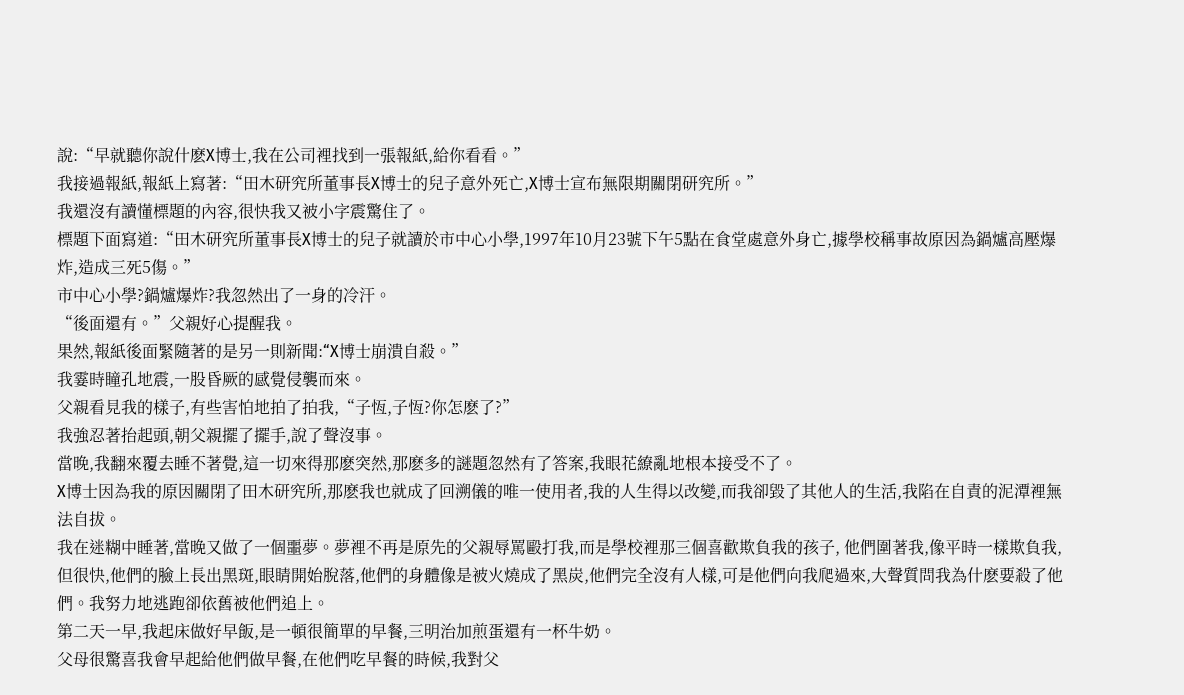說:“早就聽你說什麽X博士,我在公司裡找到一張報紙,給你看看。”
我接過報紙,報紙上寫著:“田木研究所董事長X博士的兒子意外死亡,X博士宣布無限期關閉研究所。”
我還沒有讀懂標題的內容,很快我又被小字震驚住了。
標題下面寫道:“田木研究所董事長X博士的兒子就讀於市中心小學,1997年10月23號下午5點在食堂處意外身亡,據學校稱事故原因為鍋爐高壓爆炸,造成三死5傷。”
市中心小學?鍋爐爆炸?我忽然出了一身的冷汗。
“後面還有。”父親好心提醒我。
果然,報紙後面緊隨著的是另一則新聞:“X博士崩潰自殺。”
我霎時瞳孔地震,一股昏厥的感覺侵襲而來。
父親看見我的樣子,有些害怕地拍了拍我,“子恆,子恆?你怎麽了?”
我強忍著抬起頭,朝父親擺了擺手,說了聲沒事。
當晚,我翻來覆去睡不著覺,這一切來得那麽突然,那麽多的謎題忽然有了答案,我眼花繚亂地根本接受不了。
X博士因為我的原因關閉了田木研究所,那麽我也就成了回溯儀的唯一使用者,我的人生得以改變,而我卻毀了其他人的生活,我陷在自責的泥潭裡無法自拔。
我在迷糊中睡著,當晚又做了一個噩夢。夢裡不再是原先的父親辱罵毆打我,而是學校裡那三個喜歡欺負我的孩子, 他們圍著我,像平時一樣欺負我,但很快,他們的臉上長出黑斑,眼睛開始脫落,他們的身體像是被火燒成了黑炭,他們完全沒有人樣,可是他們向我爬過來,大聲質問我為什麽要殺了他們。我努力地逃跑卻依舊被他們追上。
第二天一早,我起床做好早飯,是一頓很簡單的早餐,三明治加煎蛋還有一杯牛奶。
父母很驚喜我會早起給他們做早餐,在他們吃早餐的時候,我對父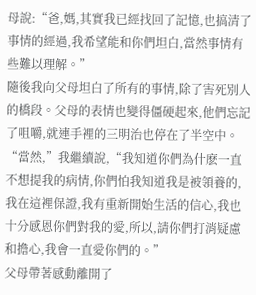母說:“爸,媽,其實我已經找回了記憶,也搞清了事情的經過,我希望能和你們坦白,當然事情有些難以理解。”
隨後我向父母坦白了所有的事情,除了害死別人的橋段。父母的表情也變得僵硬起來,他們忘記了咀嚼,就連手裡的三明治也停在了半空中。
“當然,”我繼續說,“我知道你們為什麽一直不想提我的病情,你們怕我知道我是被領養的,我在這裡保證,我有重新開始生活的信心,我也十分感恩你們對我的愛,所以,請你們打消疑慮和擔心,我會一直愛你們的。”
父母帶著感動離開了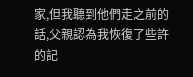家,但我聽到他們走之前的話,父親認為我恢復了些許的記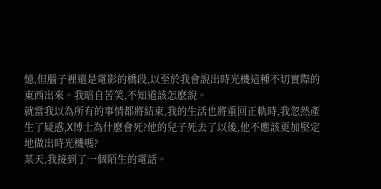憶,但腦子裡還是電影的橋段,以至於我會說出時光機這種不切實際的東西出來。我暗自苦笑,不知道該怎麽說。
就當我以為所有的事情都將結束,我的生活也將重回正軌時,我忽然產生了疑惑,X博士為什麽會死?他的兒子死去了以後,他不應該更加堅定地做出時光機嗎?
某天,我接到了一個陌生的電話。